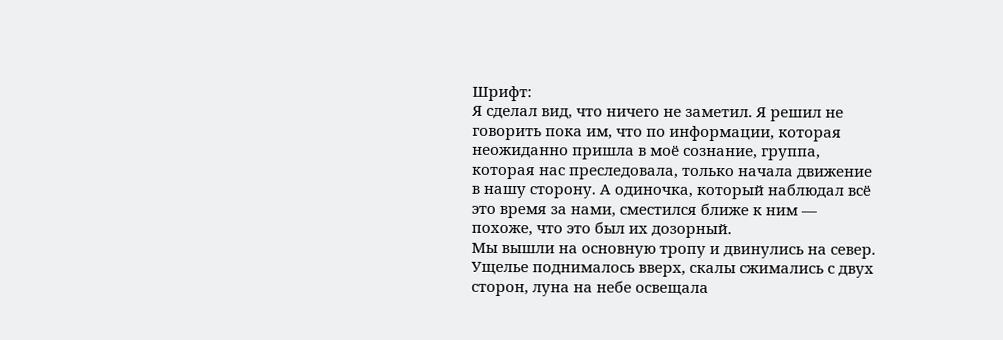Шрифт:
Я сделал вид, что ничего не заметил. Я решил не говорить пока им, что по информации, которая неожиданно пришла в моё сознание, группа, которая нас преследовала, только начала движение в нашу сторону. А одиночка, который наблюдал всё это время за нами, сместился ближе к ним — похоже, что это был их дозорный.
Мы вышли на основную тропу и двинулись на север. Ущелье поднималось вверх, скалы сжимались с двух сторон, луна на небе освещала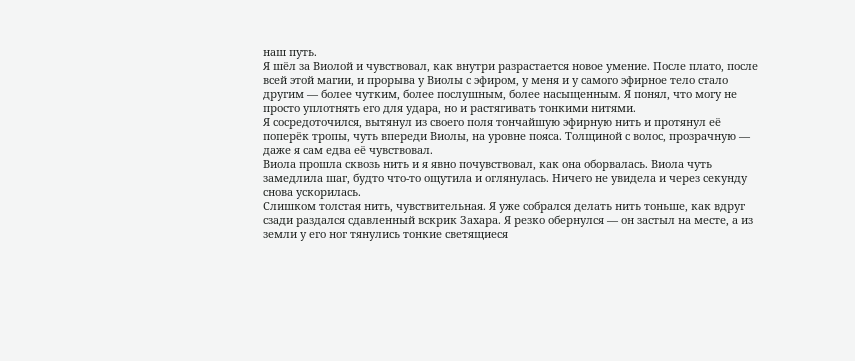наш путь.
Я шёл за Виолой и чувствовал, как внутри разрастается новое умение. После плато, после всей этой магии, и прорыва у Виолы с эфиром, у меня и у самого эфирное тело стало другим — более чутким, более послушным, более насыщенным. Я понял, что могу не просто уплотнять его для удара, но и растягивать тонкими нитями.
Я сосредоточился, вытянул из своего поля тончайшую эфирную нить и протянул её поперёк тропы, чуть впереди Виолы, на уровне пояса. Толщиной с волос, прозрачную — даже я сам едва её чувствовал.
Виола прошла сквозь нить и я явно почувствовал, как она оборвалась. Виола чуть замедлила шаг, будто что-то ощутила и оглянулась. Ничего не увидела и через секунду снова ускорилась.
Слишком толстая нить, чувствительная. Я уже собрался делать нить тоньше, как вдруг сзади раздался сдавленный вскрик Захара. Я резко обернулся — он застыл на месте, а из земли у его ног тянулись тонкие светящиеся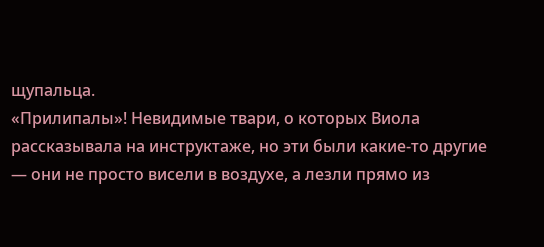щупальца.
«Прилипалы»! Невидимые твари, о которых Виола рассказывала на инструктаже, но эти были какие-то другие — они не просто висели в воздухе, а лезли прямо из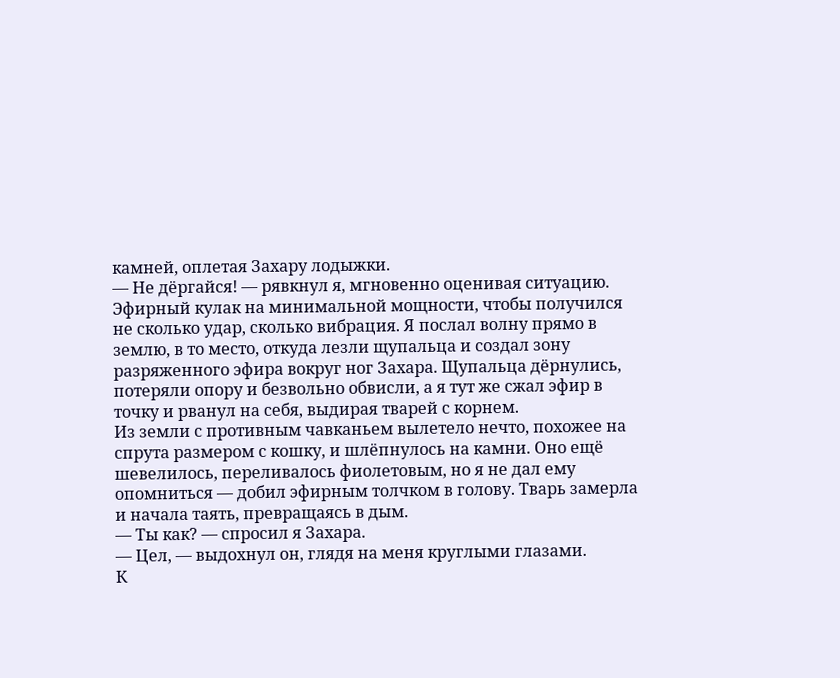камней, оплетая Захару лодыжки.
— Не дёргайся! — рявкнул я, мгновенно оценивая ситуацию.
Эфирный кулак на минимальной мощности, чтобы получился не сколько удар, сколько вибрация. Я послал волну прямо в землю, в то место, откуда лезли щупальца и создал зону разряженного эфира вокруг ног Захара. Щупальца дёрнулись, потеряли опору и безвольно обвисли, а я тут же сжал эфир в точку и рванул на себя, выдирая тварей с корнем.
Из земли с противным чавканьем вылетело нечто, похожее на спрута размером с кошку, и шлёпнулось на камни. Оно ещё шевелилось, переливалось фиолетовым, но я не дал ему опомниться — добил эфирным толчком в голову. Тварь замерла и начала таять, превращаясь в дым.
— Ты как? — спросил я Захара.
— Цел, — выдохнул он, глядя на меня круглыми глазами.
К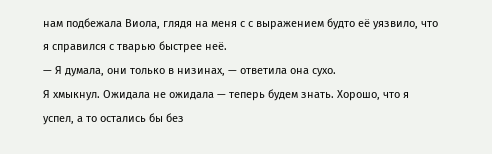нам подбежала Виола, глядя на меня с с выражением будто её уязвило, что я справился с тварью быстрее неё.
— Я думала, они только в низинах, — ответила она сухо.
Я хмыкнул. Ожидала не ожидала — теперь будем знать. Хорошо, что я успел, а то остались бы без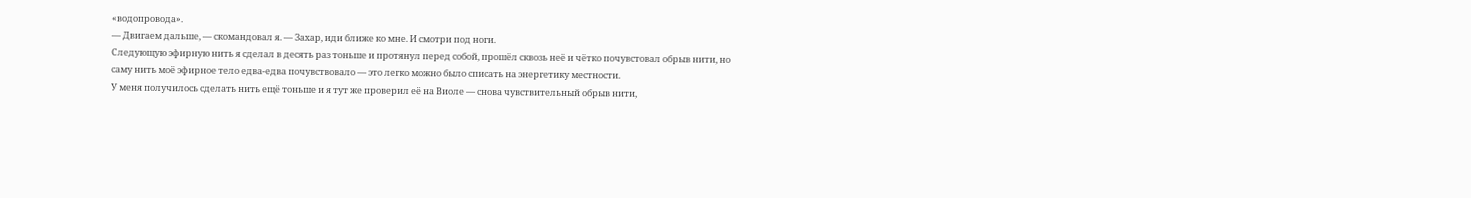«водопровода».
— Двигаем дальше, — скомандовал я. — Захар, иди ближе ко мне. И смотри под ноги.
Следующую эфирную нить я сделал в десять раз тоньше и протянул перед собой, прошёл сквозь неё и чётко почувстовал обрыв нити, но саму нить моё эфирное тело едва-едва почувствовало — это легко можно было списать на энергетику местности.
У меня получилось сделать нить ещё тоньше и я тут же проверил её на Виоле — снова чувствительный обрыв нити,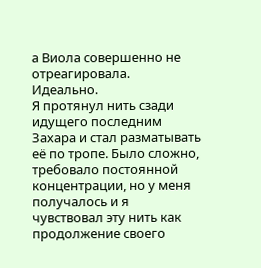а Виола совершенно не отреагировала.
Идеально.
Я протянул нить сзади идущего последним Захара и стал разматывать её по тропе. Было сложно, требовало постоянной концентрации, но у меня получалось и я чувствовал эту нить как продолжение своего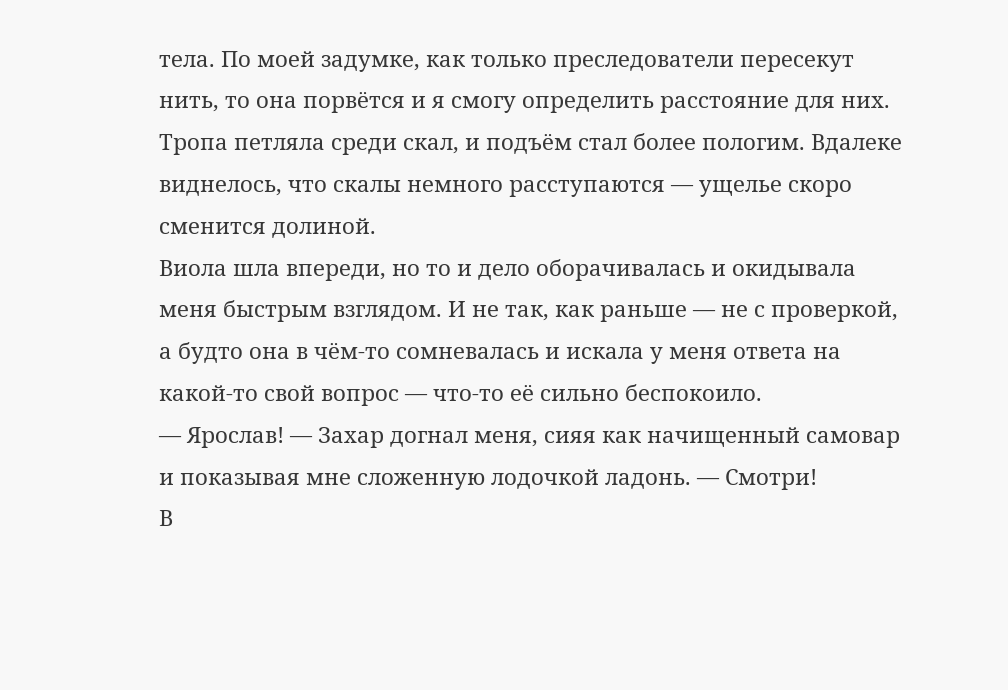тела. По моей задумке, как только преследователи пересекут нить, то она порвётся и я смогу определить расстояние для них.
Тропа петляла среди скал, и подъём стал более пологим. Вдалеке виднелось, что скалы немного расступаются — ущелье скоро сменится долиной.
Виола шла впереди, но то и дело оборачивалась и окидывала меня быстрым взглядом. И не так, как раньше — не с проверкой, а будто она в чём-то сомневалась и искала у меня ответа на какой-то свой вопрос — что-то её сильно беспокоило.
— Ярослав! — Захар догнал меня, сияя как начищенный самовар и показывая мне сложенную лодочкой ладонь. — Смотри!
В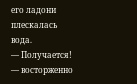его ладони плескалась вода.
— Получается! — восторженно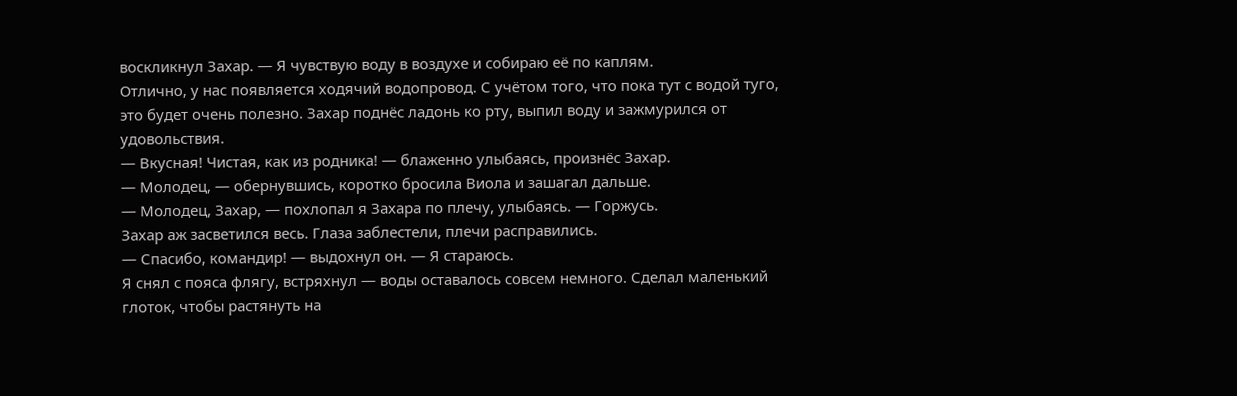воскликнул Захар. — Я чувствую воду в воздухе и собираю её по каплям.
Отлично, у нас появляется ходячий водопровод. С учётом того, что пока тут с водой туго, это будет очень полезно. Захар поднёс ладонь ко рту, выпил воду и зажмурился от удовольствия.
— Вкусная! Чистая, как из родника! — блаженно улыбаясь, произнёс Захар.
— Молодец, — обернувшись, коротко бросила Виола и зашагал дальше.
— Молодец, Захар, — похлопал я Захара по плечу, улыбаясь. — Горжусь.
Захар аж засветился весь. Глаза заблестели, плечи расправились.
— Спасибо, командир! — выдохнул он. — Я стараюсь.
Я снял с пояса флягу, встряхнул — воды оставалось совсем немного. Сделал маленький глоток, чтобы растянуть на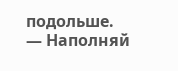подольше.
— Наполняй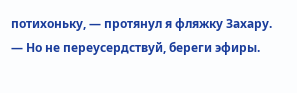потихоньку, — протянул я фляжку Захару. — Но не переусердствуй, береги эфиры.